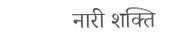नारी शक्ति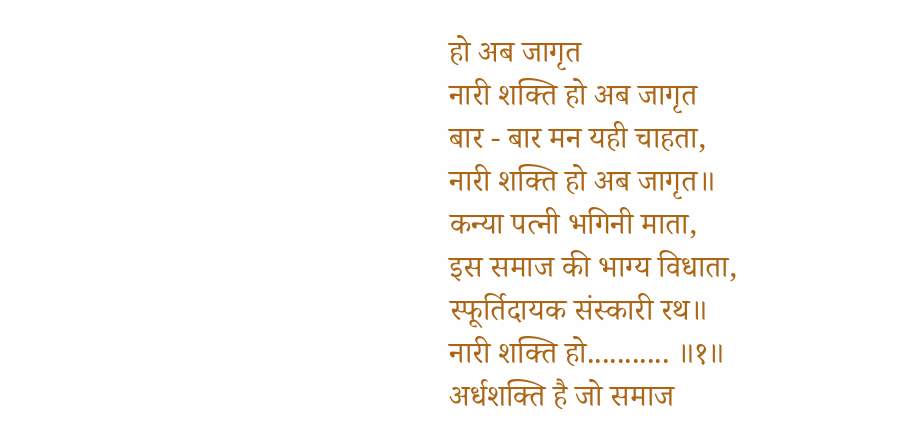हो अब जागृत
नारी शक्ति हो अब जागृत
बार - बार मन यही चाहता,
नारी शक्ति हो अब जागृत॥
कन्या पत्नी भगिनी माता,
इस समाज की भाग्य विधाता,
स्फूर्तिदायक संस्कारी रथ॥
नारी शक्ति हो........... ॥१॥
अर्धशक्ति है जो समाज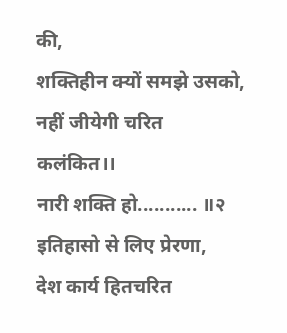की,
शक्तिहीन क्यों समझे उसको,
नहीं जीयेगी चरित कलंकित।।
नारी शक्ति हो........... ॥२
इतिहासो से लिए प्रेरणा,
देश कार्य हितचरित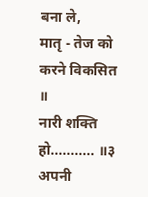बना ले,
मातृ - तेज को करने विकसित ॥
नारी शक्ति हो........... ॥३
अपनी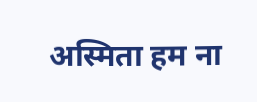अस्मिता हम ना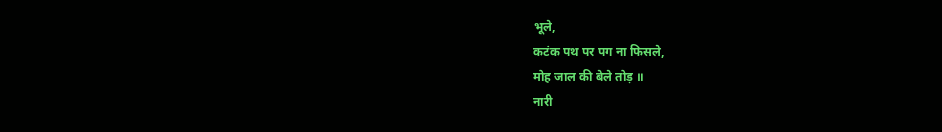भूले,
कटंक पथ पर पग ना फिसले,
मोह जाल की बेले तोड़ ॥
नारी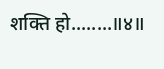शक्ति हो........॥४॥